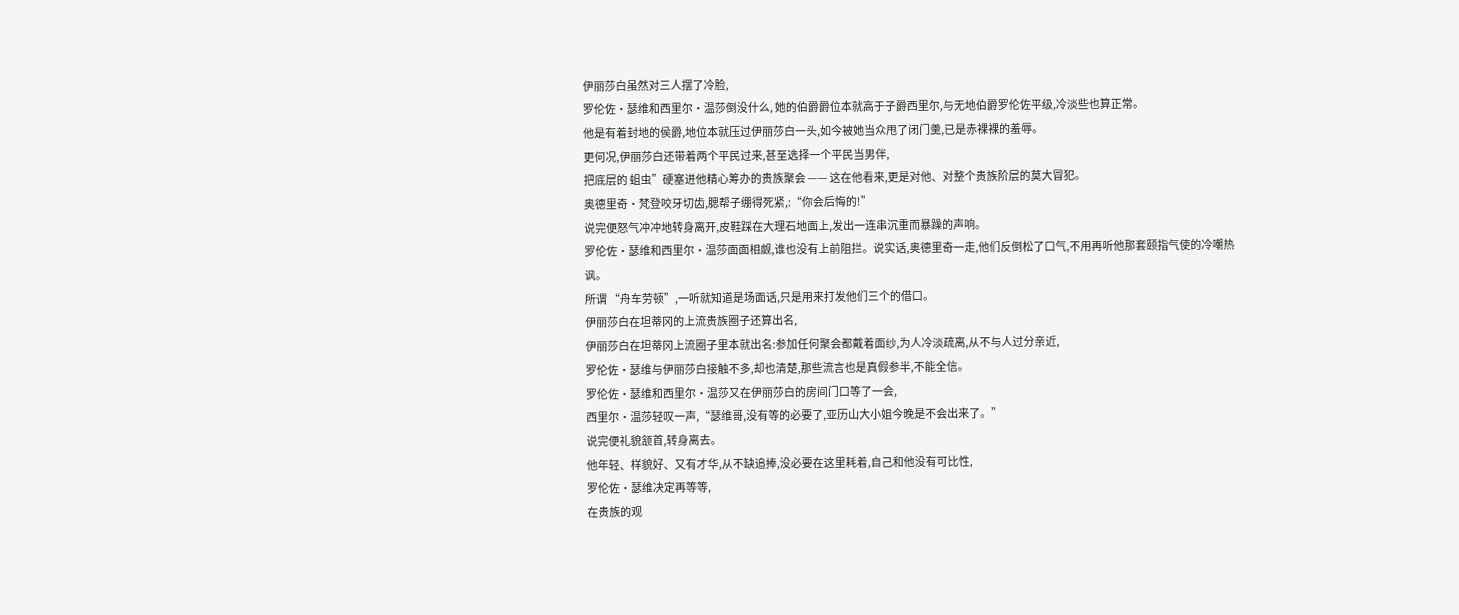伊丽莎白虽然对三人摆了冷脸,
罗伦佐・瑟维和西里尔・温莎倒没什么, 她的伯爵爵位本就高于子爵西里尔,与无地伯爵罗伦佐平级,冷淡些也算正常。
他是有着封地的侯爵,地位本就压过伊丽莎白一头,如今被她当众甩了闭门羹,已是赤裸裸的羞辱。
更何况,伊丽莎白还带着两个平民过来,甚至选择一个平民当男伴,
把底层的 蛆虫”硬塞进他精心筹办的贵族聚会 —— 这在他看来,更是对他、对整个贵族阶层的莫大冒犯。
奥德里奇・梵登咬牙切齿,腮帮子绷得死紧,:“你会后悔的!”
说完便怒气冲冲地转身离开,皮鞋踩在大理石地面上,发出一连串沉重而暴躁的声响。
罗伦佐・瑟维和西里尔・温莎面面相觑,谁也没有上前阻拦。说实话,奥德里奇一走,他们反倒松了口气,不用再听他那套颐指气使的冷嘲热讽。
所谓 “舟车劳顿”,一听就知道是场面话,只是用来打发他们三个的借口。
伊丽莎白在坦蒂冈的上流贵族圈子还算出名,
伊丽莎白在坦蒂冈上流圈子里本就出名:参加任何聚会都戴着面纱,为人冷淡疏离,从不与人过分亲近,
罗伦佐・瑟维与伊丽莎白接触不多,却也清楚,那些流言也是真假参半,不能全信。
罗伦佐・瑟维和西里尔・温莎又在伊丽莎白的房间门口等了一会,
西里尔・温莎轻叹一声,“瑟维哥,没有等的必要了,亚历山大小姐今晚是不会出来了。”
说完便礼貌颔首,转身离去。
他年轻、样貌好、又有才华,从不缺追捧,没必要在这里耗着,自己和他没有可比性,
罗伦佐・瑟维决定再等等,
在贵族的观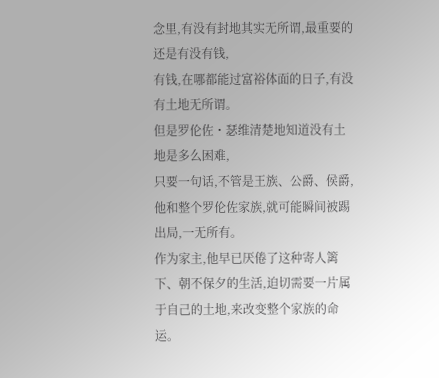念里,有没有封地其实无所谓,最重要的还是有没有钱,
有钱,在哪都能过富裕体面的日子,有没有土地无所谓。
但是罗伦佐・瑟维清楚地知道没有土地是多么困难,
只要一句话,不管是王族、公爵、侯爵,他和整个罗伦佐家族,就可能瞬间被踢出局,一无所有。
作为家主,他早已厌倦了这种寄人篱下、朝不保夕的生活,迫切需要一片属于自己的土地,来改变整个家族的命运。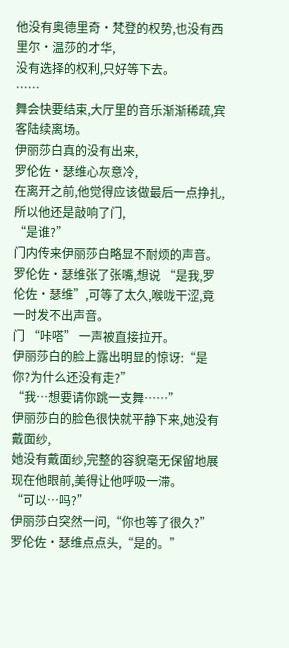他没有奥德里奇・梵登的权势,也没有西里尔・温莎的才华,
没有选择的权利,只好等下去。
……
舞会快要结束,大厅里的音乐渐渐稀疏,宾客陆续离场。
伊丽莎白真的没有出来,
罗伦佐・瑟维心灰意冷,
在离开之前,他觉得应该做最后一点挣扎,
所以他还是敲响了门,
“是谁?”
门内传来伊丽莎白略显不耐烦的声音。
罗伦佐・瑟维张了张嘴,想说 “是我,罗伦佐・瑟维”,可等了太久,喉咙干涩,竟一时发不出声音。
门 “咔嗒” 一声被直接拉开。
伊丽莎白的脸上露出明显的惊讶:“是你?为什么还没有走?”
“我…想要请你跳一支舞……”
伊丽莎白的脸色很快就平静下来,她没有戴面纱,
她没有戴面纱,完整的容貌毫无保留地展现在他眼前,美得让他呼吸一滞。
“可以…吗?”
伊丽莎白突然一问,“你也等了很久?”
罗伦佐・瑟维点点头,“是的。”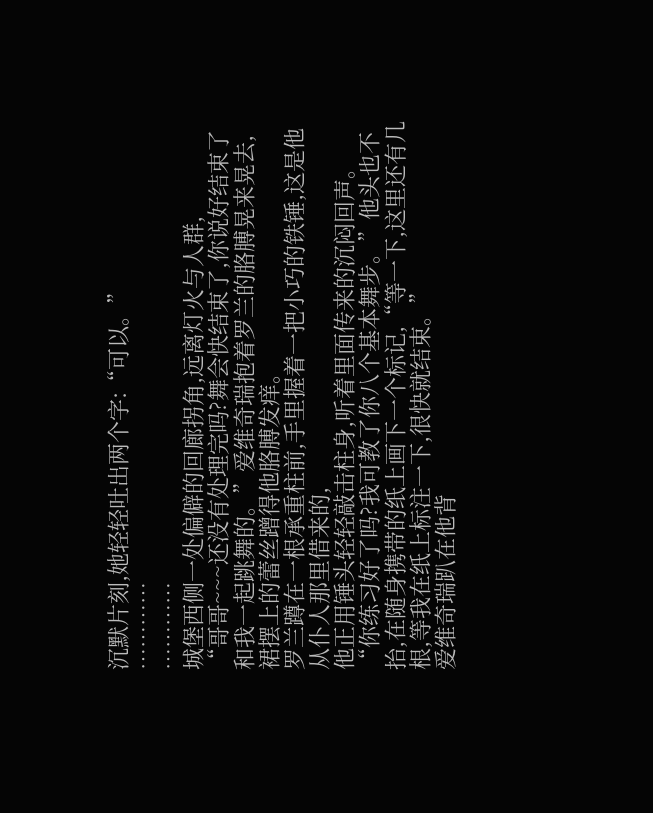沉默片刻,她轻轻吐出两个字:“可以。”
…………
…………
城堡西侧一处偏僻的回廊拐角,远离灯火与人群,
“哥哥~~~还没有处理完吗?舞会快结束了,你说好结束了和我一起跳舞的。”爱维奇瑞抱着罗兰的胳膊晃来晃去,裙摆上的蕾丝蹭得他胳膊发痒。
罗兰蹲在一根承重柱前,手里握着一把小巧的铁锤,这是他从仆人那里借来的,
他正用锤头轻轻敲击柱身,听着里面传来的沉闷回声。
“你练习好了吗?我可教了你八个基本舞步。”他头也不抬,在随身携带的纸上画下一个标记,“等一下,这里还有几根,等我在纸上标注一下,很快就结束。”
爱维奇瑞趴在他背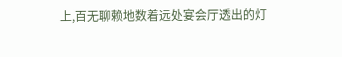上,百无聊赖地数着远处宴会厅透出的灯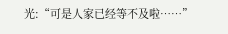光:“可是人家已经等不及啦……”